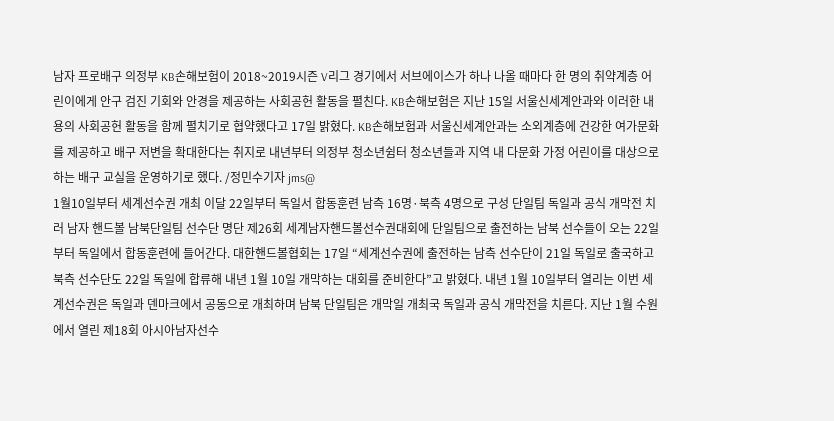남자 프로배구 의정부 KB손해보험이 2018~2019시즌 V리그 경기에서 서브에이스가 하나 나올 때마다 한 명의 취약계층 어린이에게 안구 검진 기회와 안경을 제공하는 사회공헌 활동을 펼친다. KB손해보험은 지난 15일 서울신세계안과와 이러한 내용의 사회공헌 활동을 함께 펼치기로 협약했다고 17일 밝혔다. KB손해보험과 서울신세계안과는 소외계층에 건강한 여가문화를 제공하고 배구 저변을 확대한다는 취지로 내년부터 의정부 청소년쉼터 청소년들과 지역 내 다문화 가정 어린이를 대상으로 하는 배구 교실을 운영하기로 했다. /정민수기자 jms@
1월10일부터 세계선수권 개최 이달 22일부터 독일서 합동훈련 남측 16명·북측 4명으로 구성 단일팀 독일과 공식 개막전 치러 남자 핸드볼 남북단일팀 선수단 명단 제26회 세계남자핸드볼선수권대회에 단일팀으로 출전하는 남북 선수들이 오는 22일부터 독일에서 합동훈련에 들어간다. 대한핸드볼협회는 17일 “세계선수권에 출전하는 남측 선수단이 21일 독일로 출국하고 북측 선수단도 22일 독일에 합류해 내년 1월 10일 개막하는 대회를 준비한다”고 밝혔다. 내년 1월 10일부터 열리는 이번 세계선수권은 독일과 덴마크에서 공동으로 개최하며 남북 단일팀은 개막일 개최국 독일과 공식 개막전을 치른다. 지난 1월 수원에서 열린 제18회 아시아남자선수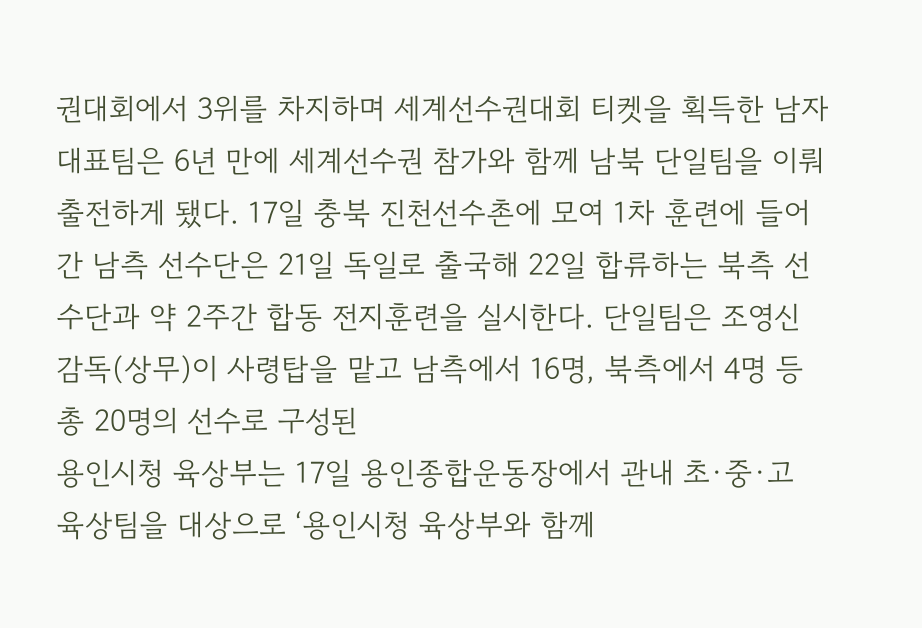권대회에서 3위를 차지하며 세계선수권대회 티켓을 획득한 남자대표팀은 6년 만에 세계선수권 참가와 함께 남북 단일팀을 이뤄 출전하게 됐다. 17일 충북 진천선수촌에 모여 1차 훈련에 들어간 남측 선수단은 21일 독일로 출국해 22일 합류하는 북측 선수단과 약 2주간 합동 전지훈련을 실시한다. 단일팀은 조영신 감독(상무)이 사령탑을 맡고 남측에서 16명, 북측에서 4명 등 총 20명의 선수로 구성된
용인시청 육상부는 17일 용인종합운동장에서 관내 초·중·고 육상팀을 대상으로 ‘용인시청 육상부와 함께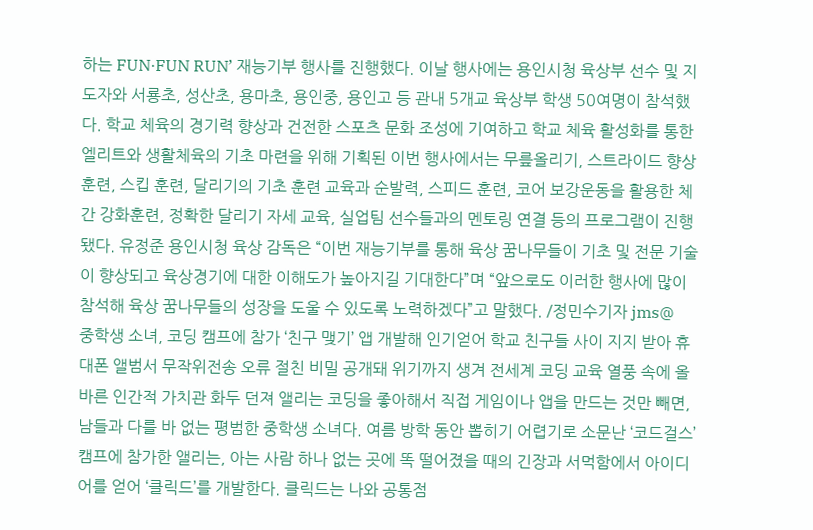하는 FUN·FUN RUN’ 재능기부 행사를 진행했다. 이날 행사에는 용인시청 육상부 선수 및 지도자와 서룡초, 성산초, 용마초, 용인중, 용인고 등 관내 5개교 육상부 학생 50여명이 참석했다. 학교 체육의 경기력 향상과 건전한 스포츠 문화 조성에 기여하고 학교 체육 활성화를 통한 엘리트와 생활체육의 기초 마련을 위해 기획된 이번 행사에서는 무릎올리기, 스트라이드 향상 훈련, 스킵 훈련, 달리기의 기초 훈련 교육과 순발력, 스피드 훈련, 코어 보강운동을 활용한 체간 강화훈련, 정확한 달리기 자세 교육, 실업팀 선수들과의 멘토링 연결 등의 프로그램이 진행됐다. 유정준 용인시청 육상 감독은 “이번 재능기부를 통해 육상 꿈나무들이 기초 및 전문 기술이 향상되고 육상경기에 대한 이해도가 높아지길 기대한다”며 “앞으로도 이러한 행사에 많이 참석해 육상 꿈나무들의 성장을 도울 수 있도록 노력하겠다”고 말했다. /정민수기자 jms@
중학생 소녀, 코딩 캠프에 참가 ‘친구 맺기’ 앱 개발해 인기얻어 학교 친구들 사이 지지 받아 휴대폰 앨범서 무작위전송 오류 절친 비밀 공개돼 위기까지 생겨 전세계 코딩 교육 열풍 속에 올바른 인간적 가치관 화두 던져 앨리는 코딩을 좋아해서 직접 게임이나 앱을 만드는 것만 빼면, 남들과 다를 바 없는 평범한 중학생 소녀다. 여름 방학 동안 뽑히기 어렵기로 소문난 ‘코드걸스’ 캠프에 참가한 앨리는, 아는 사람 하나 없는 곳에 똑 떨어졌을 때의 긴장과 서먹함에서 아이디어를 얻어 ‘클릭드’를 개발한다. 클릭드는 나와 공통점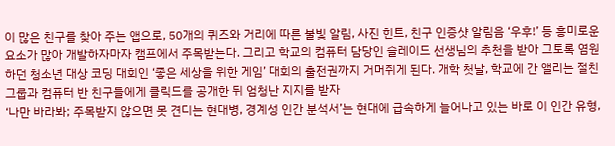이 많은 친구를 찾아 주는 앱으로, 50개의 퀴즈와 거리에 따른 불빛 알림, 사진 힌트, 친구 인증샷 알림음 ‘우후!’ 등 흥미로운 요소가 많아 개발하자마자 캠프에서 주목받는다. 그리고 학교의 컴퓨터 담당인 슬레이드 선생님의 추천을 받아 그토록 염원하던 청소년 대상 코딩 대회인 ‘좋은 세상을 위한 게임’ 대회의 출전권까지 거머쥐게 된다. 개학 첫날, 학교에 간 앨리는 절친 그룹과 컴퓨터 반 친구들에게 클릭드를 공개한 뒤 엄청난 지지를 받자
‘나만 바라봐; 주목받지 않으면 못 견디는 현대병, 경계성 인간 분석서’는 현대에 급속하게 늘어나고 있는 바로 이 인간 유형,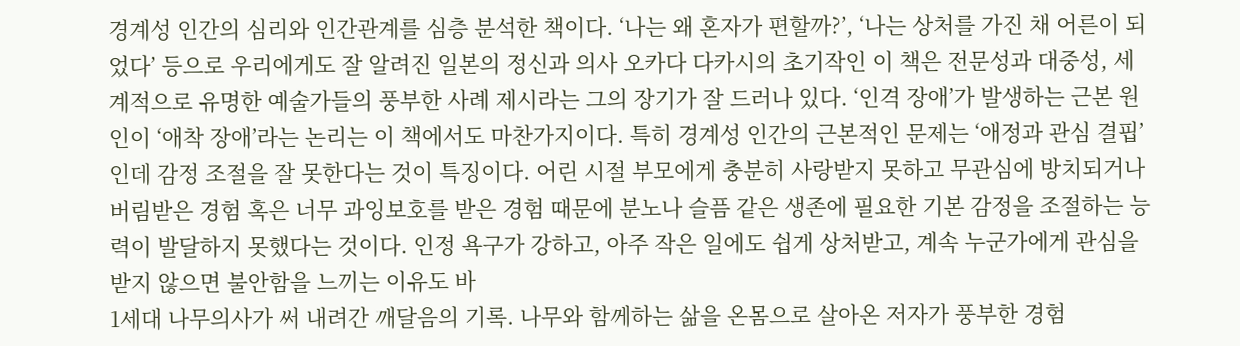경계성 인간의 심리와 인간관계를 심층 분석한 책이다. ‘나는 왜 혼자가 편할까?’, ‘나는 상처를 가진 채 어른이 되었다’ 등으로 우리에게도 잘 알려진 일본의 정신과 의사 오카다 다카시의 초기작인 이 책은 전문성과 대중성, 세계적으로 유명한 예술가들의 풍부한 사례 제시라는 그의 장기가 잘 드러나 있다. ‘인격 장애’가 발생하는 근본 원인이 ‘애착 장애’라는 논리는 이 책에서도 마찬가지이다. 특히 경계성 인간의 근본적인 문제는 ‘애정과 관심 결핍’인데 감정 조절을 잘 못한다는 것이 특징이다. 어린 시절 부모에게 충분히 사랑받지 못하고 무관심에 방치되거나 버림받은 경험 혹은 너무 과잉보호를 받은 경험 때문에 분노나 슬픔 같은 생존에 필요한 기본 감정을 조절하는 능력이 발달하지 못했다는 것이다. 인정 욕구가 강하고, 아주 작은 일에도 쉽게 상처받고, 계속 누군가에게 관심을 받지 않으면 불안함을 느끼는 이유도 바
1세대 나무의사가 써 내려간 깨달음의 기록. 나무와 함께하는 삶을 온몸으로 살아온 저자가 풍부한 경험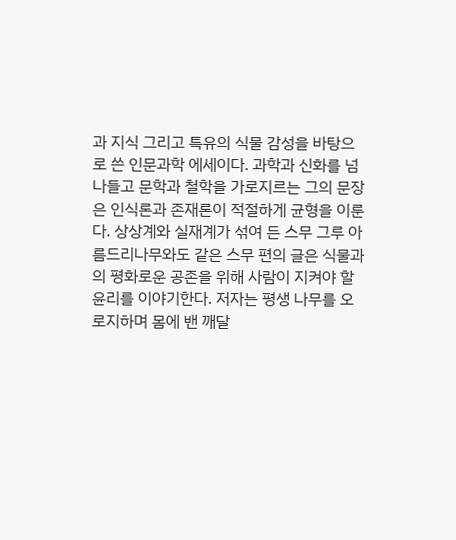과 지식 그리고 특유의 식물 감성을 바탕으로 쓴 인문과학 에세이다. 과학과 신화를 넘나들고 문학과 철학을 가로지르는 그의 문장은 인식론과 존재론이 적절하게 균형을 이룬다. 상상계와 실재계가 섞여 든 스무 그루 아름드리나무와도 같은 스무 편의 글은 식물과의 평화로운 공존을 위해 사람이 지켜야 할 윤리를 이야기한다. 저자는 평생 나무를 오로지하며 몸에 밴 깨달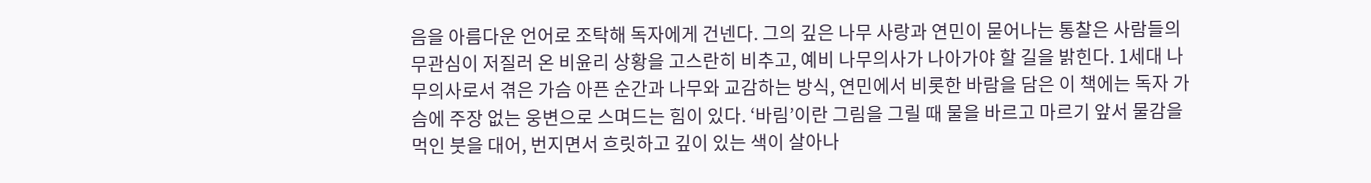음을 아름다운 언어로 조탁해 독자에게 건넨다. 그의 깊은 나무 사랑과 연민이 묻어나는 통찰은 사람들의 무관심이 저질러 온 비윤리 상황을 고스란히 비추고, 예비 나무의사가 나아가야 할 길을 밝힌다. 1세대 나무의사로서 겪은 가슴 아픈 순간과 나무와 교감하는 방식, 연민에서 비롯한 바람을 담은 이 책에는 독자 가슴에 주장 없는 웅변으로 스며드는 힘이 있다. ‘바림’이란 그림을 그릴 때 물을 바르고 마르기 앞서 물감을 먹인 붓을 대어, 번지면서 흐릿하고 깊이 있는 색이 살아나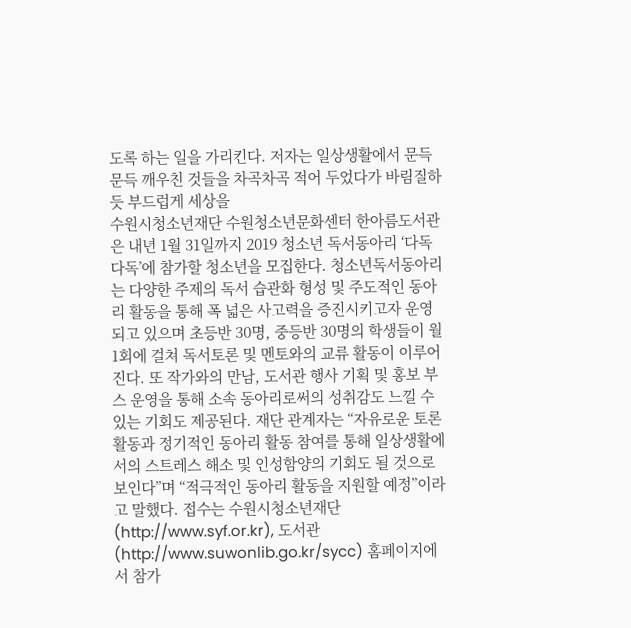도록 하는 일을 가리킨다. 저자는 일상생활에서 문득문득 깨우친 것들을 차곡차곡 적어 두었다가 바림질하듯 부드럽게 세상을
수원시청소년재단 수원청소년문화센터 한아름도서관은 내년 1월 31일까지 2019 청소년 독서동아리 ‘다독다독’에 참가할 청소년을 모집한다. 청소년독서동아리는 다양한 주제의 독서 습관화 형성 및 주도적인 동아리 활동을 통해 폭 넓은 사고력을 증진시키고자 운영되고 있으며 초등반 30명, 중등반 30명의 학생들이 월 1회에 걸쳐 독서토론 및 멘토와의 교류 활동이 이루어진다. 또 작가와의 만남, 도서관 행사 기획 및 홍보 부스 운영을 통해 소속 동아리로써의 성취감도 느낄 수 있는 기회도 제공된다. 재단 관계자는 “자유로운 토론 활동과 정기적인 동아리 활동 참여를 통해 일상생활에서의 스트레스 해소 및 인성함양의 기회도 될 것으로 보인다”며 “적극적인 동아리 활동을 지원할 예정”이라고 말했다. 접수는 수원시청소년재단(http://www.syf.or.kr), 도서관(http://www.suwonlib.go.kr/sycc) 홈페이지에서 참가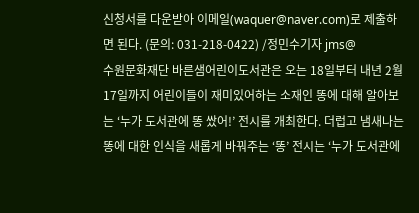신청서를 다운받아 이메일(waquer@naver.com)로 제출하면 된다. (문의: 031-218-0422) /정민수기자 jms@
수원문화재단 바른샘어린이도서관은 오는 18일부터 내년 2월 17일까지 어린이들이 재미있어하는 소재인 똥에 대해 알아보는 ‘누가 도서관에 똥 쌌어!’ 전시를 개최한다. 더럽고 냄새나는 똥에 대한 인식을 새롭게 바꿔주는 ‘똥’ 전시는 ‘누가 도서관에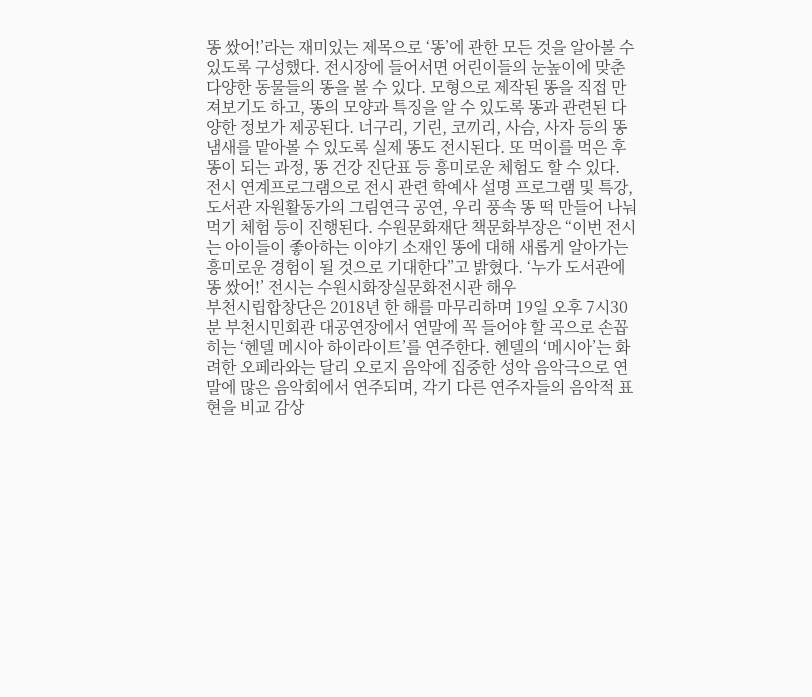똥 쌌어!’라는 재미있는 제목으로 ‘똥’에 관한 모든 것을 알아볼 수 있도록 구성했다. 전시장에 들어서면 어린이들의 눈높이에 맞춘 다양한 동물들의 똥을 볼 수 있다. 모형으로 제작된 똥을 직접 만져보기도 하고, 똥의 모양과 특징을 알 수 있도록 똥과 관련된 다양한 정보가 제공된다. 너구리, 기린, 코끼리, 사슴, 사자 등의 똥 냄새를 맡아볼 수 있도록 실제 똥도 전시된다. 또 먹이를 먹은 후 똥이 되는 과정, 똥 건강 진단표 등 흥미로운 체험도 할 수 있다. 전시 연계프로그램으로 전시 관련 학예사 설명 프로그램 및 특강, 도서관 자원활동가의 그림연극 공연, 우리 풍속 똥 떡 만들어 나눠먹기 체험 등이 진행된다. 수원문화재단 책문화부장은 “이번 전시는 아이들이 좋아하는 이야기 소재인 똥에 대해 새롭게 알아가는 흥미로운 경험이 될 것으로 기대한다”고 밝혔다. ‘누가 도서관에 똥 쌌어!’ 전시는 수원시화장실문화전시관 해우
부천시립합창단은 2018년 한 해를 마무리하며 19일 오후 7시30분 부천시민회관 대공연장에서 연말에 꼭 들어야 할 곡으로 손꼽히는 ‘헨델 메시아 하이라이트’를 연주한다. 헨델의 ‘메시아’는 화려한 오페라와는 달리 오로지 음악에 집중한 성악 음악극으로 연말에 많은 음악회에서 연주되며, 각기 다른 연주자들의 음악적 표현을 비교 감상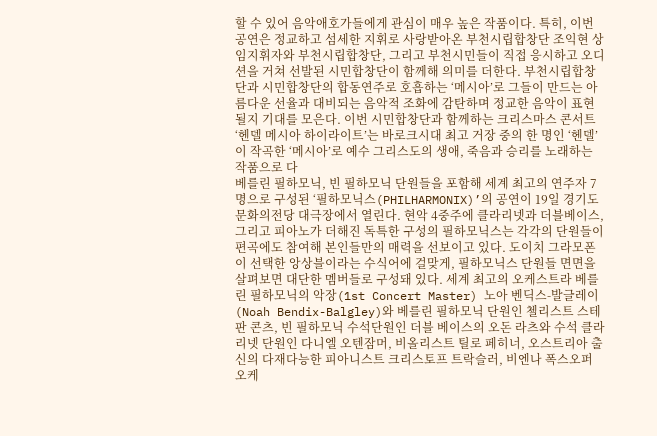할 수 있어 음악애호가들에게 관심이 매우 높은 작품이다. 특히, 이번 공연은 정교하고 섬세한 지휘로 사랑받아온 부천시립합창단 조익현 상임지휘자와 부천시립합창단, 그리고 부천시민들이 직접 응시하고 오디션을 거쳐 선발된 시민합창단이 함께해 의미를 더한다. 부천시립합창단과 시민합창단의 합동연주로 호흡하는 ‘메시아’로 그들이 만드는 아름다운 선율과 대비되는 음악적 조화에 감탄하며 정교한 음악이 표현될지 기대를 모은다. 이번 시민합창단과 함께하는 크리스마스 콘서트 ‘헨델 메시아 하이라이트’는 바로크시대 최고 거장 중의 한 명인 ‘헨델’이 작곡한 ‘메시아’로 예수 그리스도의 생애, 죽음과 승리를 노래하는 작품으로 다
베를린 필하모닉, 빈 필하모닉 단원들을 포함해 세계 최고의 연주자 7명으로 구성된 ‘필하모닉스(PHILHARMONIX)’의 공연이 19일 경기도문화의전당 대극장에서 열린다. 현악 4중주에 클라리넷과 더블베이스, 그리고 피아노가 더해진 독특한 구성의 필하모닉스는 각각의 단원들이 편곡에도 참여해 본인들만의 매력을 선보이고 있다. 도이치 그라모폰이 선택한 앙상블이라는 수식어에 걸맞게, 필하모닉스 단원들 면면을 살펴보면 대단한 멤버들로 구성돼 있다. 세계 최고의 오케스트라 베를린 필하모닉의 악장(1st Concert Master) 노아 벤딕스-발글레이(Noah Bendix-Balgley)와 베를린 필하모닉 단원인 첼리스트 스테판 콘츠, 빈 필하모닉 수석단원인 더블 베이스의 오돈 라츠와 수석 클라리넷 단원인 다니엘 오텐잠머, 비올리스트 틸로 페히너, 오스트리아 출신의 다재다능한 피아니스트 크리스토프 트락슬러, 비엔나 폭스오퍼 오케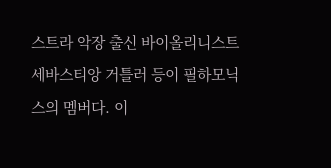스트라 악장 출신 바이올리니스트 세바스티앙 거틀러 등이 필하모닉스의 멤버다. 이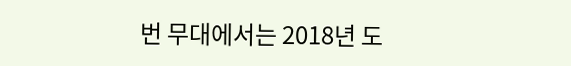번 무대에서는 2018년 도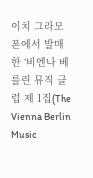이치 그라모폰에서 발매한 ‘비엔나 베를린 뮤직 클럽 제 1집(The Vienna Berlin Music